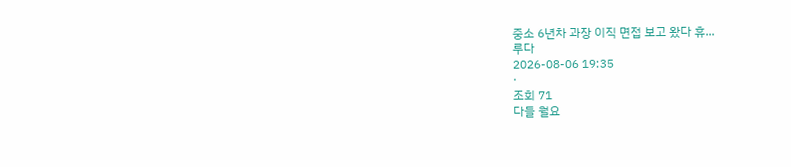중소 6년차 과장 이직 면접 보고 왔다 휴...
루다
2026-08-06 19:35
·
조회 71
다들 월요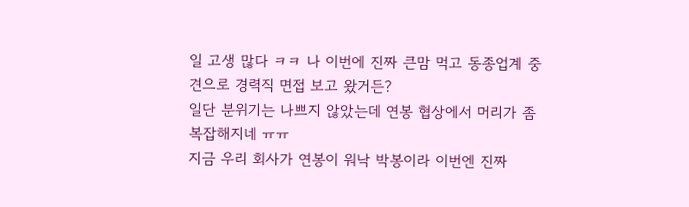일 고생 많다 ㅋㅋ 나 이번에 진짜 큰맘 먹고 동종업계 중견으로 경력직 면접 보고 왔거든?
일단 분위기는 나쁘지 않았는데 연봉 협상에서 머리가 좀 복잡해지네 ㅠㅠ
지금 우리 회사가 연봉이 워낙 박봉이라 이번엔 진짜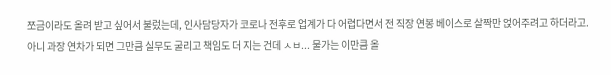쪼금이라도 올려 받고 싶어서 불렀는데, 인사담당자가 코로나 전후로 업계가 다 어렵다면서 전 직장 연봉 베이스로 살짝만 얹어주려고 하더라고.
아니 과장 연차가 되면 그만큼 실무도 굴리고 책임도 더 지는 건데 ㅅㅂ... 물가는 이만큼 올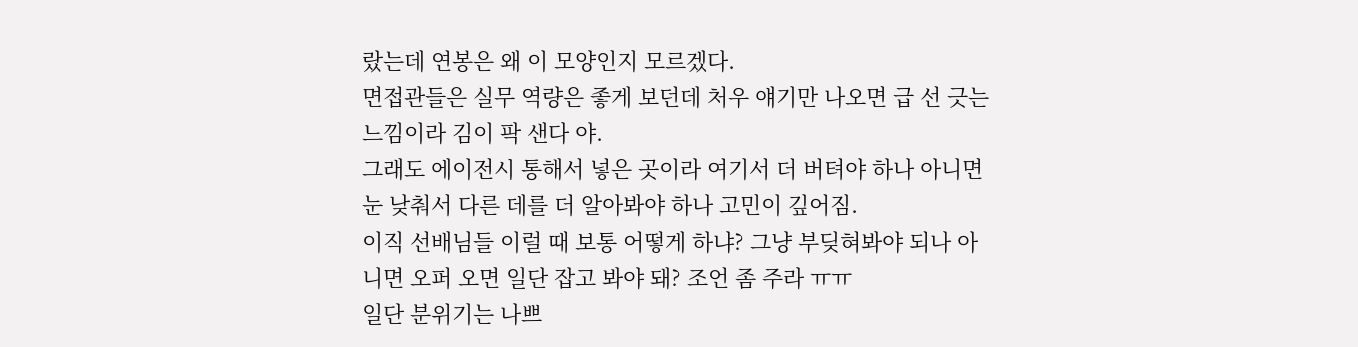랐는데 연봉은 왜 이 모양인지 모르겠다.
면접관들은 실무 역량은 좋게 보던데 처우 얘기만 나오면 급 선 긋는 느낌이라 김이 팍 샌다 야.
그래도 에이전시 통해서 넣은 곳이라 여기서 더 버텨야 하나 아니면 눈 낮춰서 다른 데를 더 알아봐야 하나 고민이 깊어짐.
이직 선배님들 이럴 때 보통 어떻게 하냐? 그냥 부딪혀봐야 되나 아니면 오퍼 오면 일단 잡고 봐야 돼? 조언 좀 주라 ㅠㅠ
일단 분위기는 나쁘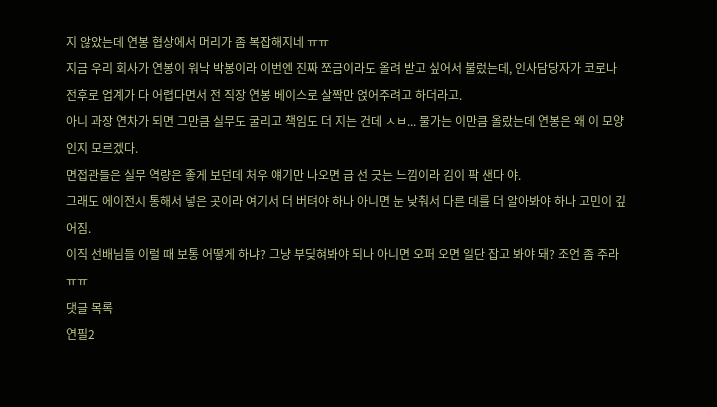지 않았는데 연봉 협상에서 머리가 좀 복잡해지네 ㅠㅠ
지금 우리 회사가 연봉이 워낙 박봉이라 이번엔 진짜 쪼금이라도 올려 받고 싶어서 불렀는데, 인사담당자가 코로나 전후로 업계가 다 어렵다면서 전 직장 연봉 베이스로 살짝만 얹어주려고 하더라고.
아니 과장 연차가 되면 그만큼 실무도 굴리고 책임도 더 지는 건데 ㅅㅂ... 물가는 이만큼 올랐는데 연봉은 왜 이 모양인지 모르겠다.
면접관들은 실무 역량은 좋게 보던데 처우 얘기만 나오면 급 선 긋는 느낌이라 김이 팍 샌다 야.
그래도 에이전시 통해서 넣은 곳이라 여기서 더 버텨야 하나 아니면 눈 낮춰서 다른 데를 더 알아봐야 하나 고민이 깊어짐.
이직 선배님들 이럴 때 보통 어떻게 하냐? 그냥 부딪혀봐야 되나 아니면 오퍼 오면 일단 잡고 봐야 돼? 조언 좀 주라 ㅠㅠ
댓글 목록
연필2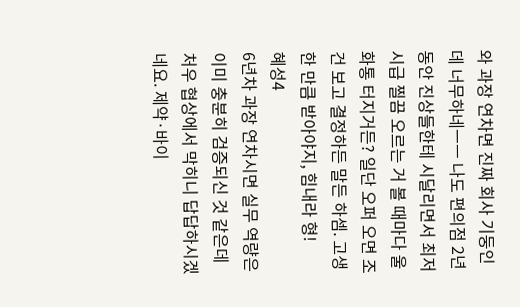와 과장 연차면 진짜 회사 기둥인데 너무하네ㅡㅡ 나도 편의점 2년 동안 진상들한테 시달리면서 최저시급 찔끔 오르는 거 볼 때마다 울화통 터지거든? 일단 오퍼 오면 조건 보고 결정하든 말든 하셈. 고생한 만큼 받아야지, 힘내라 형!
혜성4
6년차 과장 연차시면 실무 역량은 이미 충분히 검증되신 것 같은데 처우 협상에서 막히니 답답하시겠네요. 제약·바이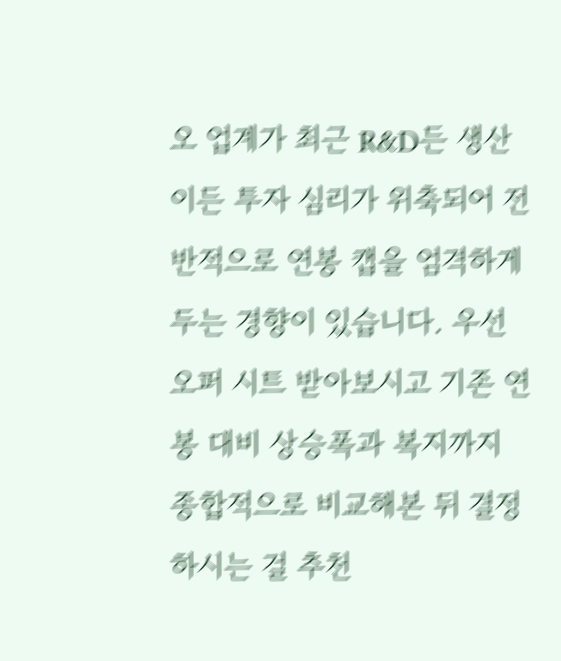오 업계가 최근 R&D든 생산이든 투자 심리가 위축되어 전반적으로 연봉 캡을 엄격하게 두는 경향이 있습니다. 우선 오퍼 시트 받아보시고 기존 연봉 대비 상승폭과 복지까지 종합적으로 비교해본 뒤 결정하시는 걸 추천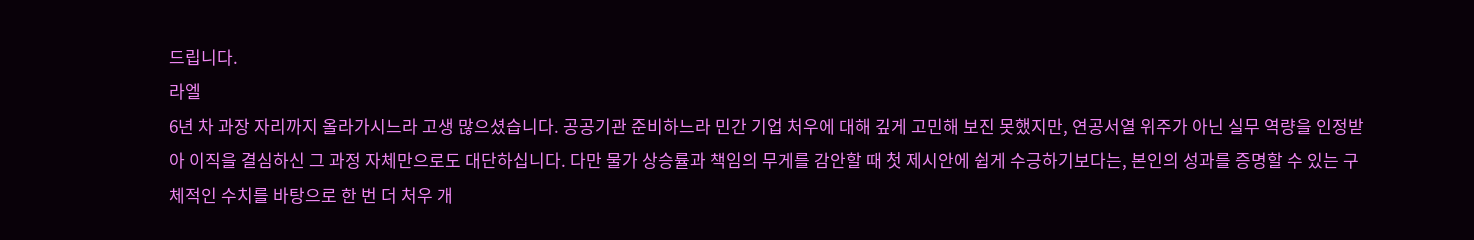드립니다.
라엘
6년 차 과장 자리까지 올라가시느라 고생 많으셨습니다. 공공기관 준비하느라 민간 기업 처우에 대해 깊게 고민해 보진 못했지만, 연공서열 위주가 아닌 실무 역량을 인정받아 이직을 결심하신 그 과정 자체만으로도 대단하십니다. 다만 물가 상승률과 책임의 무게를 감안할 때 첫 제시안에 쉽게 수긍하기보다는, 본인의 성과를 증명할 수 있는 구체적인 수치를 바탕으로 한 번 더 처우 개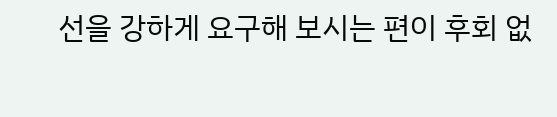선을 강하게 요구해 보시는 편이 후회 없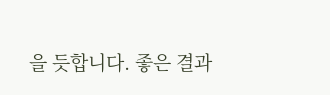을 듯합니다. 좋은 결과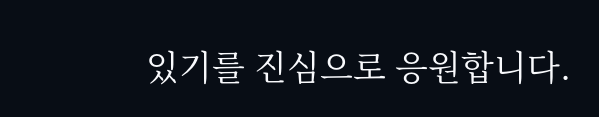있기를 진심으로 응원합니다.